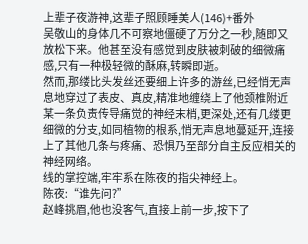上辈子夜游神,这辈子照顾睡美人(146)+番外
吴敬山的身体几不可察地僵硬了万分之一秒,随即又放松下来。他甚至没有感觉到皮肤被刺破的细微痛感,只有一种极轻微的酥麻,转瞬即逝。
然而,那缕比头发丝还要细上许多的游丝,已经悄无声息地穿过了表皮、真皮,精准地缠绕上了他颈椎附近某一条负责传导痛觉的神经末梢,更深处,还有几缕更细微的分支,如同植物的根系,悄无声息地蔓延开,连接上了其他几条与疼痛、恐惧乃至部分自主反应相关的神经网络。
线的掌控端,牢牢系在陈夜的指尖神经上。
陈夜:“谁先问?”
赵峰挑眉,他也没客气,直接上前一步,按下了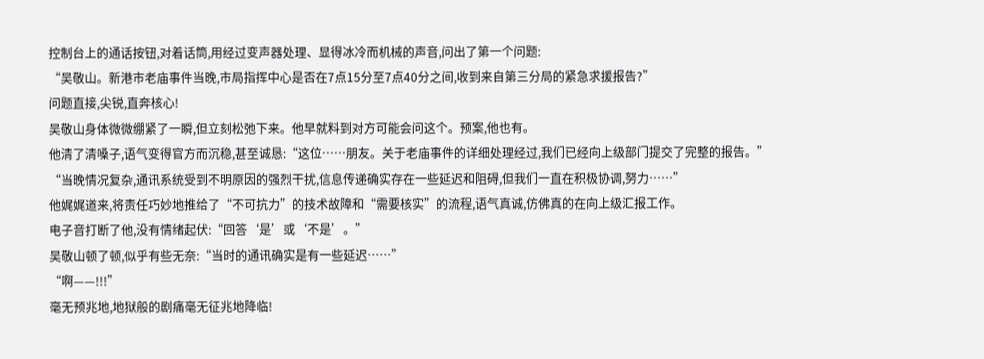控制台上的通话按钮,对着话筒,用经过变声器处理、显得冰冷而机械的声音,问出了第一个问题:
“吴敬山。新港市老庙事件当晚,市局指挥中心是否在7点15分至7点40分之间,收到来自第三分局的紧急求援报告?”
问题直接,尖锐,直奔核心!
吴敬山身体微微绷紧了一瞬,但立刻松弛下来。他早就料到对方可能会问这个。预案,他也有。
他清了清嗓子,语气变得官方而沉稳,甚至诚恳:“这位……朋友。关于老庙事件的详细处理经过,我们已经向上级部门提交了完整的报告。”
“当晚情况复杂,通讯系统受到不明原因的强烈干扰,信息传递确实存在一些延迟和阻碍,但我们一直在积极协调,努力……”
他娓娓道来,将责任巧妙地推给了“不可抗力”的技术故障和“需要核实”的流程,语气真诚,仿佛真的在向上级汇报工作。
电子音打断了他,没有情绪起伏:“回答‘是’或‘不是’。”
吴敬山顿了顿,似乎有些无奈:“当时的通讯确实是有一些延迟……”
“啊——!!!”
毫无预兆地,地狱般的剧痛毫无征兆地降临!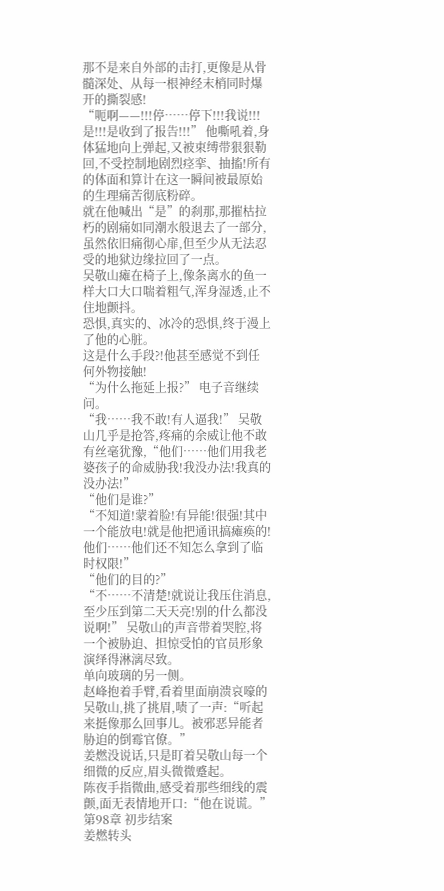那不是来自外部的击打,更像是从骨髓深处、从每一根神经末梢同时爆开的撕裂感!
“呃啊——!!!停……停下!!!我说!!!是!!!是收到了报告!!!” 他嘶吼着,身体猛地向上弹起,又被束缚带狠狠勒回,不受控制地剧烈痉挛、抽搐!所有的体面和算计在这一瞬间被最原始的生理痛苦彻底粉碎。
就在他喊出“是”的刹那,那摧枯拉朽的剧痛如同潮水般退去了一部分,虽然依旧痛彻心扉,但至少从无法忍受的地狱边缘拉回了一点。
吴敬山瘫在椅子上,像条离水的鱼一样大口大口喘着粗气,浑身湿透,止不住地颤抖。
恐惧,真实的、冰冷的恐惧,终于漫上了他的心脏。
这是什么手段?!他甚至感觉不到任何外物接触!
“为什么拖延上报?” 电子音继续问。
“我……我不敢!有人逼我!” 吴敬山几乎是抢答,疼痛的余威让他不敢有丝毫犹豫,“他们……他们用我老婆孩子的命威胁我!我没办法!我真的没办法!”
“他们是谁?”
“不知道!蒙着脸!有异能!很强!其中一个能放电!就是他把通讯搞瘫痪的!他们……他们还不知怎么拿到了临时权限!”
“他们的目的?”
“不……不清楚!就说让我压住消息,至少压到第二天天亮!别的什么都没说啊!” 吴敬山的声音带着哭腔,将一个被胁迫、担惊受怕的官员形象演绎得淋漓尽致。
单向玻璃的另一侧。
赵峰抱着手臂,看着里面崩溃哀嚎的吴敬山,挑了挑眉,啧了一声:“听起来挺像那么回事儿。被邪恶异能者胁迫的倒霉官僚。”
姜燃没说话,只是盯着吴敬山每一个细微的反应,眉头微微蹙起。
陈夜手指微曲,感受着那些细线的震颤,面无表情地开口:“他在说谎。”
第98章 初步结案
姜燃转头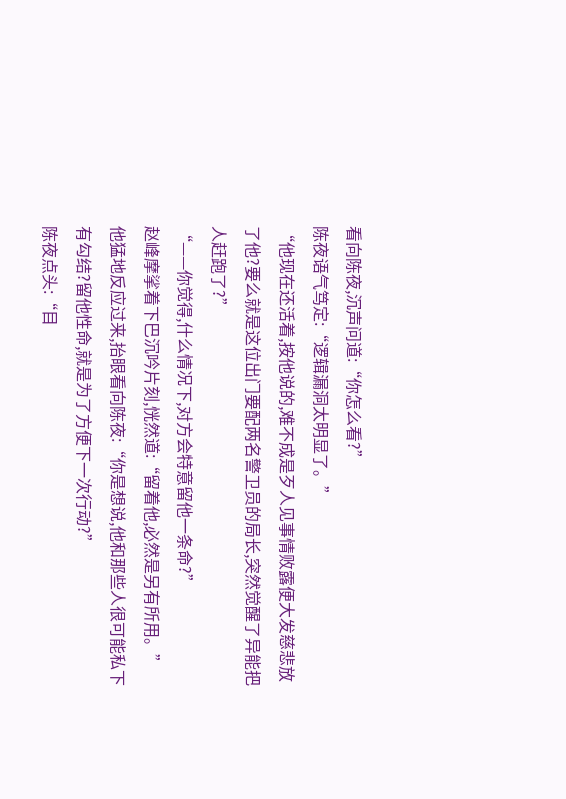看向陈夜,沉声问道:“你怎么看?”
陈夜语气笃定:“逻辑漏洞太明显了。”
“他现在还活着,按他说的,难不成是歹人见事情败露便大发慈悲放了他?要么就是这位出门要配两名警卫员的局长,突然觉醒了异能把人赶跑了?”
“——你觉得,什么情况下,对方会特意留他一条命?”
赵峰摩挲着下巴沉吟片刻,恍然道:“留着他,必然是另有所用。”
他猛地反应过来,抬眼看向陈夜:“你是想说,他和那些人很可能私下有勾结?留他性命,就是为了方便下一次行动?”
陈夜点头:“目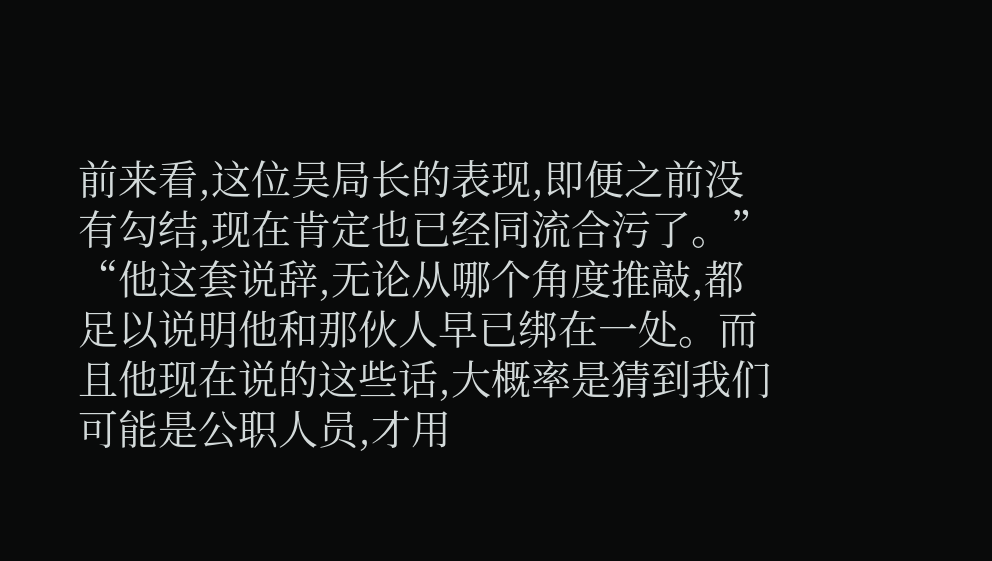前来看,这位吴局长的表现,即便之前没有勾结,现在肯定也已经同流合污了。”
“他这套说辞,无论从哪个角度推敲,都足以说明他和那伙人早已绑在一处。而且他现在说的这些话,大概率是猜到我们可能是公职人员,才用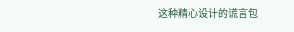这种精心设计的谎言包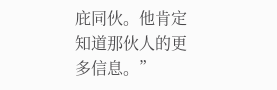庇同伙。他肯定知道那伙人的更多信息。”